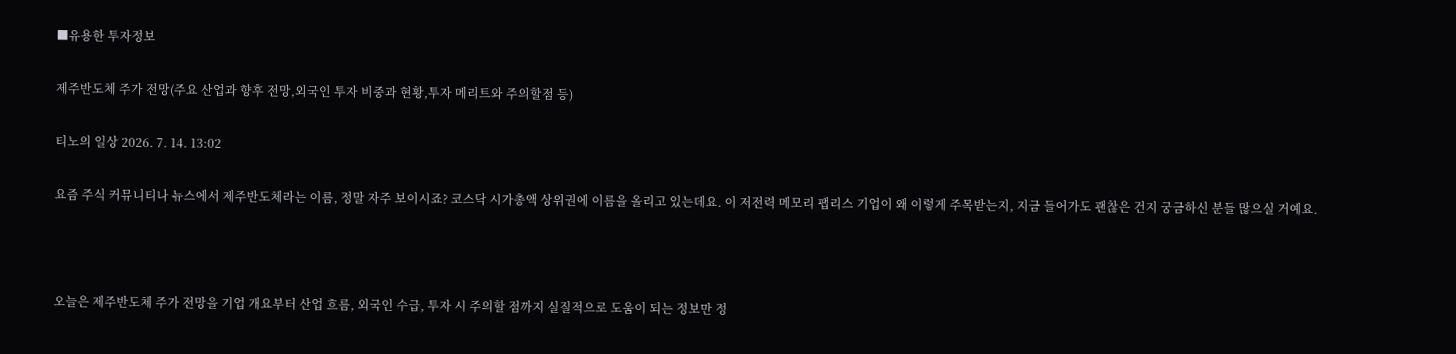■유용한 투자정보

제주반도체 주가 전망(주요 산업과 향후 전망,외국인 투자 비중과 현황,투자 메리트와 주의할점 등)

티노의 일상 2026. 7. 14. 13:02

요즘 주식 커뮤니티나 뉴스에서 제주반도체라는 이름, 정말 자주 보이시죠? 코스닥 시가총액 상위권에 이름을 올리고 있는데요. 이 저전력 메모리 팹리스 기업이 왜 이렇게 주목받는지, 지금 들어가도 괜찮은 건지 궁금하신 분들 많으실 거예요.



오늘은 제주반도체 주가 전망을 기업 개요부터 산업 흐름, 외국인 수급, 투자 시 주의할 점까지 실질적으로 도움이 되는 정보만 정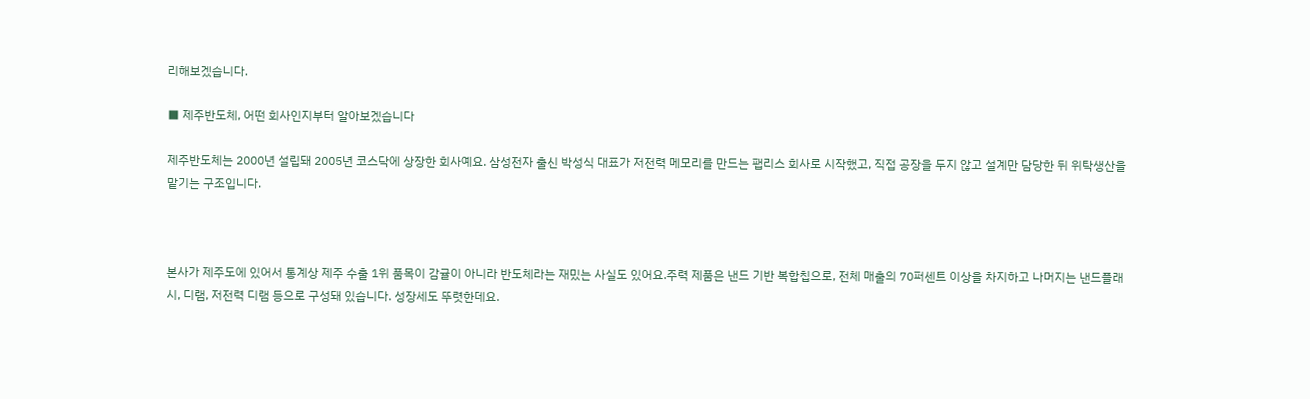리해보겠습니다.

■ 제주반도체, 어떤 회사인지부터 알아보겠습니다

제주반도체는 2000년 설립돼 2005년 코스닥에 상장한 회사예요. 삼성전자 출신 박성식 대표가 저전력 메모리를 만드는 팹리스 회사로 시작했고, 직접 공장을 두지 않고 설계만 담당한 뒤 위탁생산을 맡기는 구조입니다.



본사가 제주도에 있어서 통계상 제주 수출 1위 품목이 감귤이 아니라 반도체라는 재밌는 사실도 있어요.주력 제품은 낸드 기반 복합칩으로, 전체 매출의 70퍼센트 이상을 차지하고 나머지는 낸드플래시, 디램, 저전력 디램 등으로 구성돼 있습니다. 성장세도 뚜렷한데요.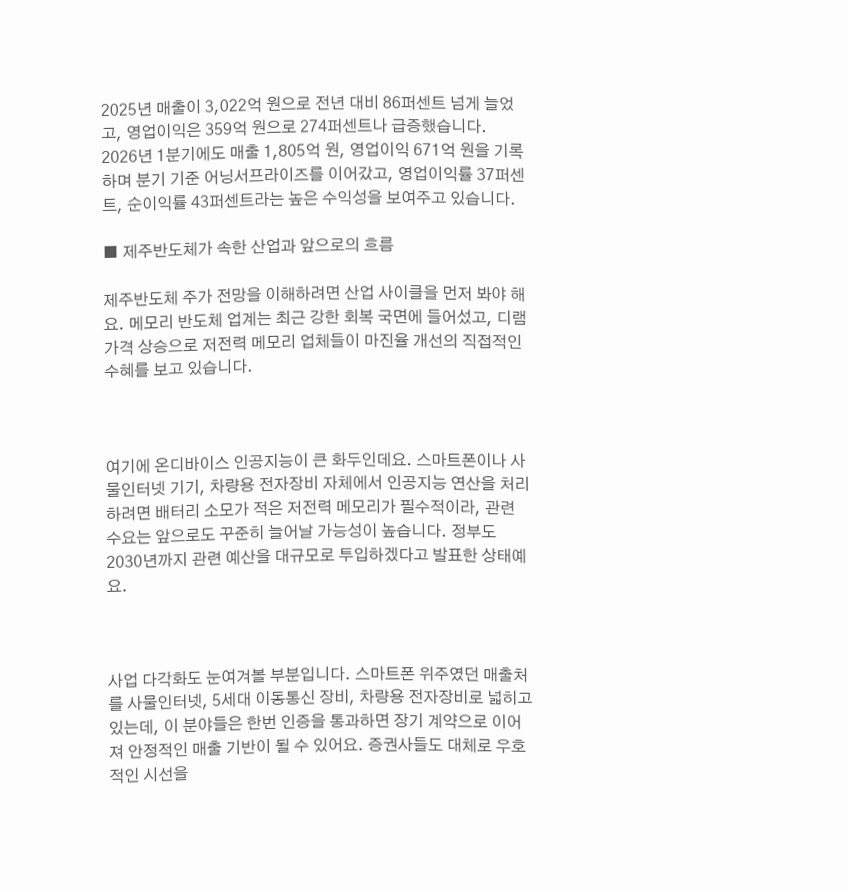2025년 매출이 3,022억 원으로 전년 대비 86퍼센트 넘게 늘었고, 영업이익은 359억 원으로 274퍼센트나 급증했습니다. 2026년 1분기에도 매출 1,805억 원, 영업이익 671억 원을 기록하며 분기 기준 어닝서프라이즈를 이어갔고, 영업이익률 37퍼센트, 순이익률 43퍼센트라는 높은 수익성을 보여주고 있습니다.

■ 제주반도체가 속한 산업과 앞으로의 흐름

제주반도체 주가 전망을 이해하려면 산업 사이클을 먼저 봐야 해요. 메모리 반도체 업계는 최근 강한 회복 국면에 들어섰고, 디램 가격 상승으로 저전력 메모리 업체들이 마진율 개선의 직접적인 수혜를 보고 있습니다.



여기에 온디바이스 인공지능이 큰 화두인데요. 스마트폰이나 사물인터넷 기기, 차량용 전자장비 자체에서 인공지능 연산을 처리하려면 배터리 소모가 적은 저전력 메모리가 필수적이라, 관련 수요는 앞으로도 꾸준히 늘어날 가능성이 높습니다. 정부도 2030년까지 관련 예산을 대규모로 투입하겠다고 발표한 상태예요.



사업 다각화도 눈여겨볼 부분입니다. 스마트폰 위주였던 매출처를 사물인터넷, 5세대 이동통신 장비, 차량용 전자장비로 넓히고 있는데, 이 분야들은 한번 인증을 통과하면 장기 계약으로 이어져 안정적인 매출 기반이 될 수 있어요. 증권사들도 대체로 우호적인 시선을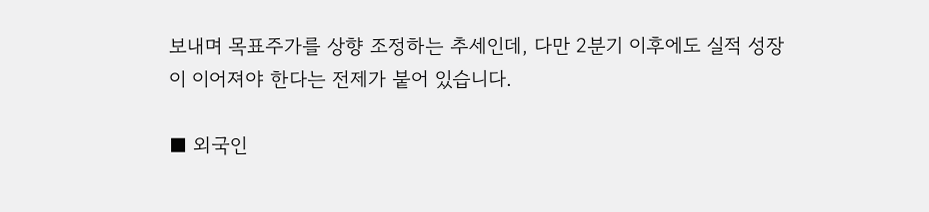보내며 목표주가를 상향 조정하는 추세인데, 다만 2분기 이후에도 실적 성장이 이어져야 한다는 전제가 붙어 있습니다.

■ 외국인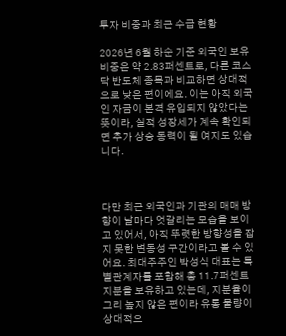투자 비중과 최근 수급 현황

2026년 6월 하순 기준 외국인 보유 비중은 약 2.83퍼센트로, 다른 코스닥 반도체 종목과 비교하면 상대적으로 낮은 편이에요. 이는 아직 외국인 자금이 본격 유입되지 않았다는 뜻이라, 실적 성장세가 계속 확인되면 추가 상승 동력이 될 여지도 있습니다.



다만 최근 외국인과 기관의 매매 방향이 날마다 엇갈리는 모습을 보이고 있어서, 아직 뚜렷한 방향성을 잡지 못한 변동성 구간이라고 볼 수 있어요. 최대주주인 박성식 대표는 특별관계자를 포함해 총 11.7퍼센트 지분을 보유하고 있는데, 지분율이 그리 높지 않은 편이라 유통 물량이 상대적으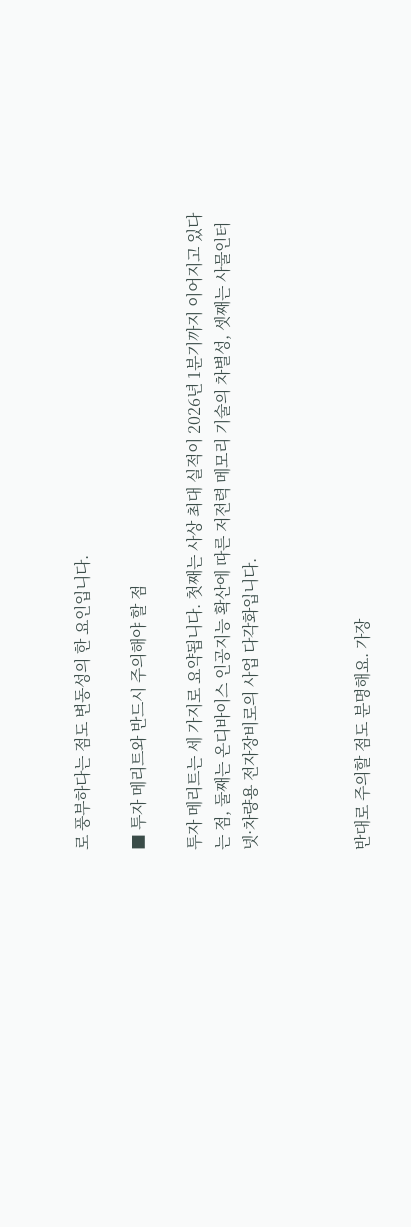로 풍부하다는 점도 변동성의 한 요인입니다.

■ 투자 메리트와 반드시 주의해야 할 점

투자 메리트는 세 가지로 요약됩니다. 첫째는 사상 최대 실적이 2026년 1분기까지 이어지고 있다는 점, 둘째는 온디바이스 인공지능 확산에 따른 저전력 메모리 기술의 차별성, 셋째는 사물인터넷·차량용 전자장비로의 사업 다각화입니다.



반대로 주의할 점도 분명해요. 가장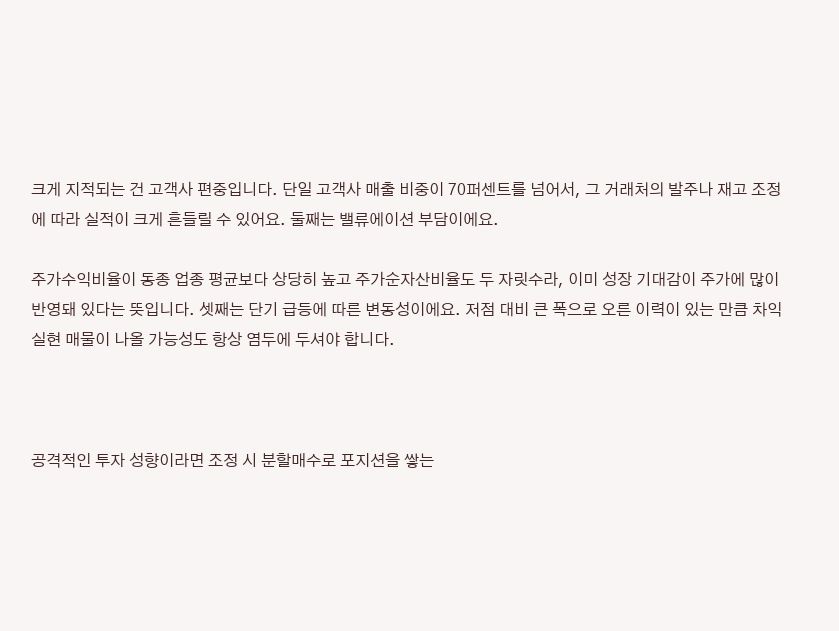크게 지적되는 건 고객사 편중입니다. 단일 고객사 매출 비중이 70퍼센트를 넘어서, 그 거래처의 발주나 재고 조정에 따라 실적이 크게 흔들릴 수 있어요. 둘째는 밸류에이션 부담이에요.

주가수익비율이 동종 업종 평균보다 상당히 높고 주가순자산비율도 두 자릿수라, 이미 성장 기대감이 주가에 많이 반영돼 있다는 뜻입니다. 셋째는 단기 급등에 따른 변동성이에요. 저점 대비 큰 폭으로 오른 이력이 있는 만큼 차익실현 매물이 나올 가능성도 항상 염두에 두셔야 합니다.



공격적인 투자 성향이라면 조정 시 분할매수로 포지션을 쌓는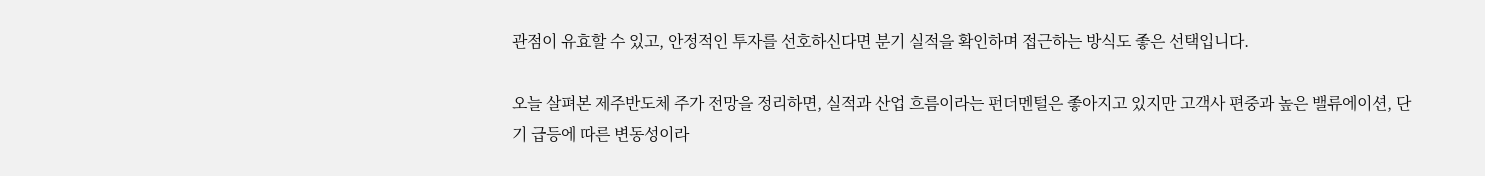관점이 유효할 수 있고, 안정적인 투자를 선호하신다면 분기 실적을 확인하며 접근하는 방식도 좋은 선택입니다.

오늘 살펴본 제주반도체 주가 전망을 정리하면, 실적과 산업 흐름이라는 펀더멘털은 좋아지고 있지만 고객사 편중과 높은 밸류에이션, 단기 급등에 따른 변동성이라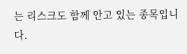는 리스크도 함께 안고 있는 종목입니다.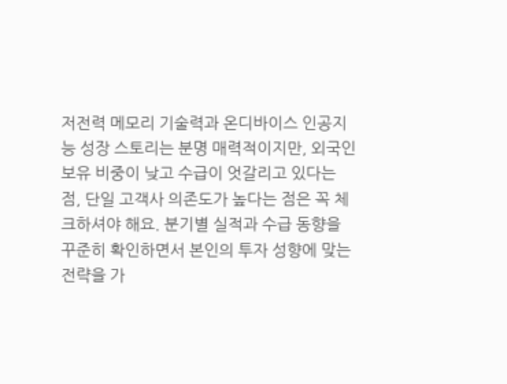저전력 메모리 기술력과 온디바이스 인공지능 성장 스토리는 분명 매력적이지만, 외국인 보유 비중이 낮고 수급이 엇갈리고 있다는 점, 단일 고객사 의존도가 높다는 점은 꼭 체크하셔야 해요. 분기별 실적과 수급 동향을 꾸준히 확인하면서 본인의 투자 성향에 맞는 전략을 가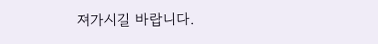져가시길 바랍니다.